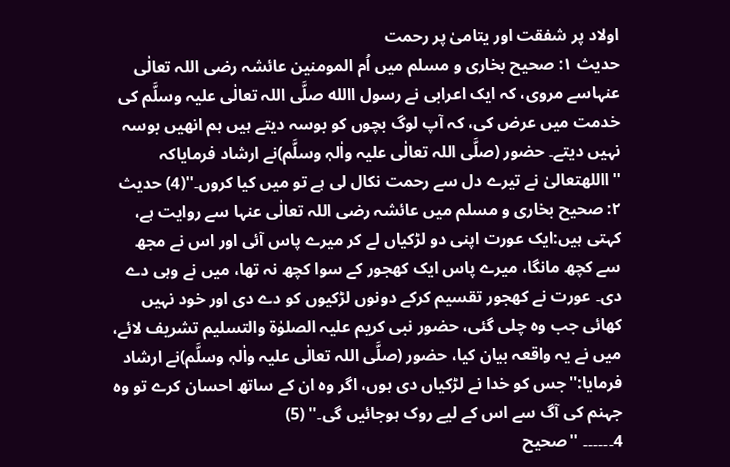اولاد پر شفقت اور یتامیٰ پر رحمت
حدیث ۱: صحیح بخاری و مسلم میں اُم المومنین عائشہ رضی اللہ تعالٰی عنہاسے مروی، کہ ایک اعرابی نے رسول االله صلَّی اللہ تعالٰی علیہ وسلَّم کی خدمت میں عرض کی، کہ آپ لوگ بچوں کو بوسہ دیتے ہیں ہم انھیں بوسہ نہیں دیتے۔ حضور (صلَّی اللہ تعالٰی علیہ واٰلہٖ وسلَّم)نے ارشاد فرمایاکہ ''االلهتعالیٰ نے تیرے دل سے رحمت نکال لی ہے تو میں کیا کروں۔''(4) حدیث ۲: صحیح بخاری و مسلم میں عائشہ رضی اللہ تعالٰی عنہا سے روایت ہے، کہتی ہیں:ایک عورت اپنی دو لڑکیاں لے کر میرے پاس آئی اور اس نے مجھ سے کچھ مانگا، میرے پاس ایک کھجور کے سوا کچھ نہ تھا، میں نے وہی دے دی۔ عورت نے کھجور تقسیم کرکے دونوں لڑکیوں کو دے دی اور خود نہیں کھائی جب وہ چلی گئی، حضور نبی کریم علیہ الصلوٰۃ والتسلیم تشریف لائے، میں نے یہ واقعہ بیان کیا، حضور (صلَّی اللہ تعالٰی علیہ واٰلہٖ وسلَّم)نے ارشاد فرمایا:''جس کو خدا نے لڑکیاں دی ہوں، اگر وہ ان کے ساتھ احسان کرے تو وہ جہنم کی آگ سے اس کے لیے روک ہوجائیں گی۔'' (5)
4۔۔۔۔۔۔ ''صحیح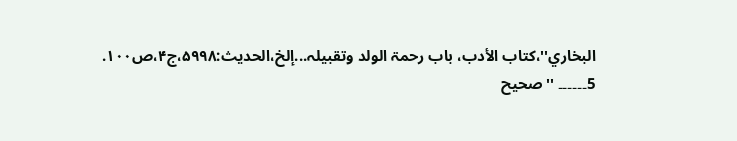البخاري''،کتاب الأدب، باب رحمۃ الولد وتقبیلہ...إلخ،الحدیث:۵۹۹۸،ج۴،ص۱۰۰.
5۔۔۔۔۔۔ ''صحیح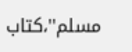مسلم''،کتاب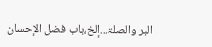البر والصلۃ...إلخ،باب فضل الإحسان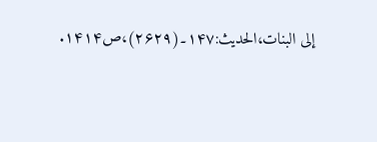إلی البنات،الحدیث:۱۴۷۔(۲۶۲۹)،ص۱۴۱۴.